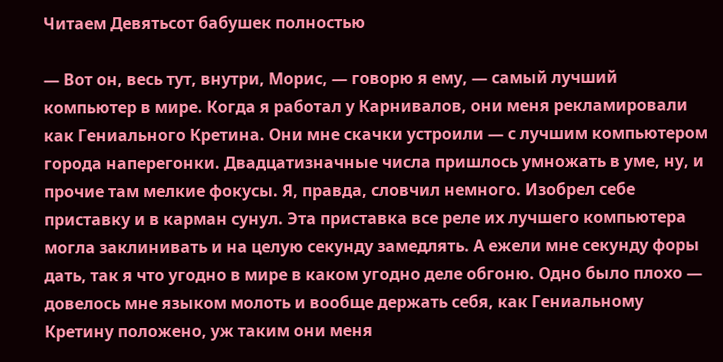Читаем Девятьсот бабушек полностью

— Вот он, весь тут, внутри, Морис, — говорю я ему, — самый лучший компьютер в мире. Когда я работал у Карнивалов, они меня рекламировали как Гениального Кретина. Они мне скачки устроили — с лучшим компьютером города наперегонки. Двадцатизначные числа пришлось умножать в уме, ну, и прочие там мелкие фокусы. Я, правда, словчил немного. Изобрел себе приставку и в карман сунул. Эта приставка все реле их лучшего компьютера могла заклинивать и на целую секунду замедлять. А ежели мне секунду форы дать, так я что угодно в мире в каком угодно деле обгоню. Одно было плохо — довелось мне языком молоть и вообще держать себя, как Гениальному Кретину положено, уж таким они меня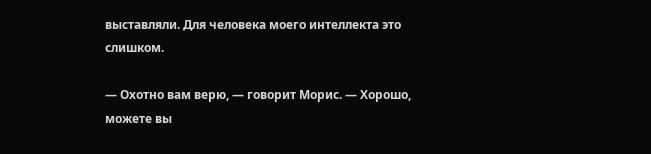выставляли. Для человека моего интеллекта это слишком.

— Охотно вам верю, — говорит Морис. — Хорошо, можете вы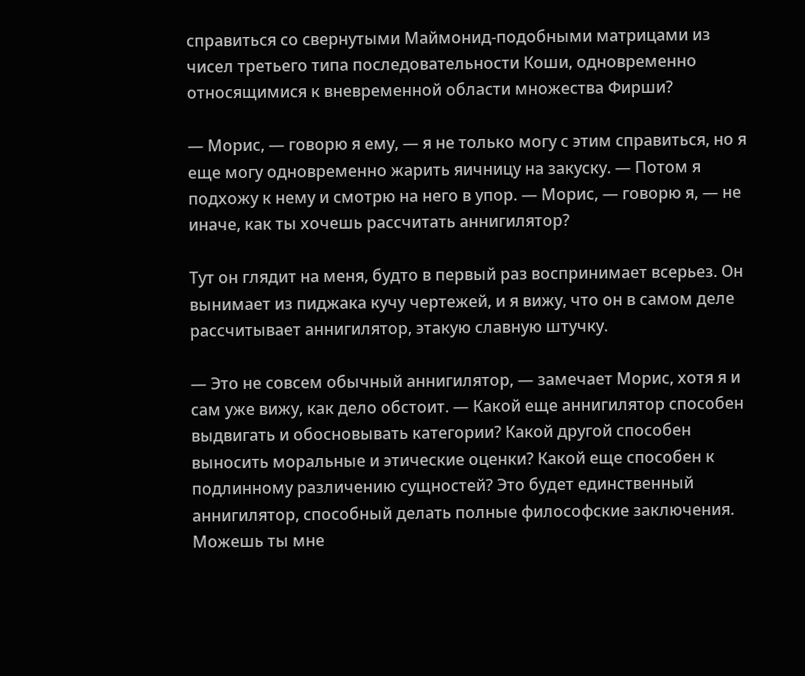справиться со свернутыми Маймонид-подобными матрицами из чисел третьего типа последовательности Коши, одновременно относящимися к вневременной области множества Фирши?

— Морис, — говорю я ему, — я не только могу с этим справиться, но я еще могу одновременно жарить яичницу на закуску. — Потом я подхожу к нему и смотрю на него в упор. — Морис, — говорю я, — не иначе, как ты хочешь рассчитать аннигилятор?

Тут он глядит на меня, будто в первый раз воспринимает всерьез. Он вынимает из пиджака кучу чертежей, и я вижу, что он в самом деле рассчитывает аннигилятор, этакую славную штучку.

— Это не совсем обычный аннигилятор, — замечает Морис, хотя я и сам уже вижу, как дело обстоит. — Какой еще аннигилятор способен выдвигать и обосновывать категории? Какой другой способен выносить моральные и этические оценки? Какой еще способен к подлинному различению сущностей? Это будет единственный аннигилятор, способный делать полные философские заключения. Можешь ты мне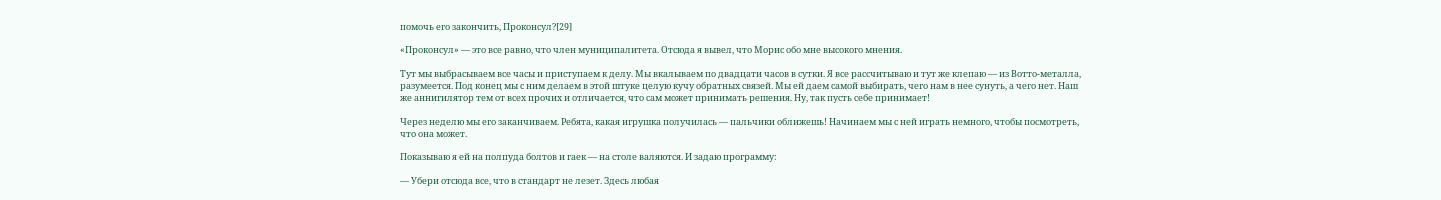помочь его закончить, Проконсул?[29]

«Проконсул» — это все равно, что член муниципалитета. Отсюда я вывел, что Морис обо мне высокого мнения.

Тут мы выбрасываем все часы и приступаем к делу. Мы вкалываем по двадцати часов в сутки. Я все рассчитываю и тут же клепаю — из Вотто-металла, разумеется. Под конец мы с ним делаем в этой штуке целую кучу обратных связей. Мы ей даем самой выбирать, чего нам в нее сунуть, а чего нет. Наш же аннигилятор тем от всех прочих и отличается, что сам может принимать решения. Ну, так пусть себе принимает!

Через неделю мы его заканчиваем. Ребята, какая игрушка получилась — пальчики оближешь! Начинаем мы с ней играть немного, чтобы посмотреть, что она может.

Показываю я ей на полпуда болтов и гаек — на столе валяются. И задаю программу:

— Убери отсюда все, что в стандарт не лезет. Здесь любая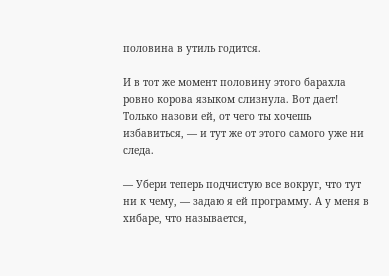половина в утиль годится.

И в тот же момент половину этого барахла ровно корова языком слизнула. Вот дает! Только назови ей, от чего ты хочешь избавиться, — и тут же от этого самого уже ни следа.

— Убери теперь подчистую все вокруг, что тут ни к чему, — задаю я ей программу. А у меня в хибаре, что называется,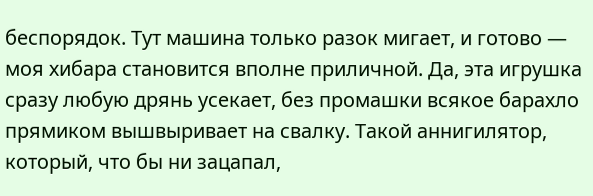беспорядок. Тут машина только разок мигает, и готово — моя хибара становится вполне приличной. Да, эта игрушка сразу любую дрянь усекает, без промашки всякое барахло прямиком вышвыривает на свалку. Такой аннигилятор, который, что бы ни зацапал,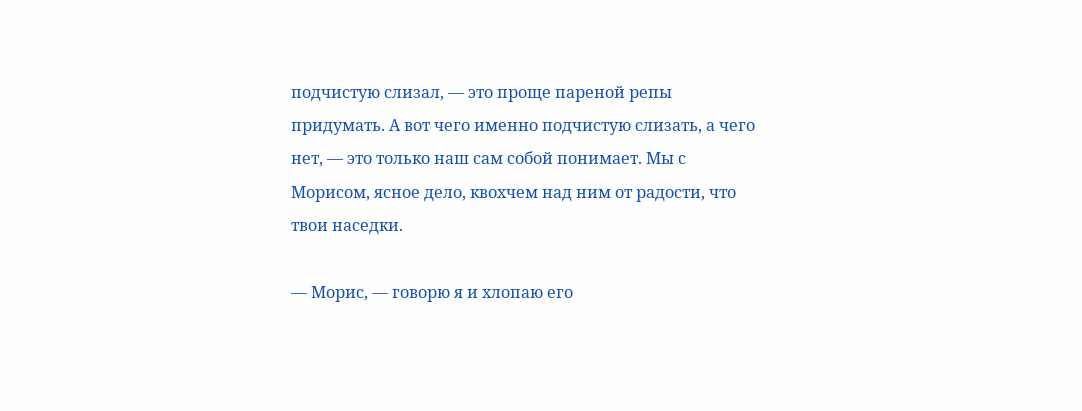подчистую слизал, — это проще пареной репы придумать. А вот чего именно подчистую слизать, а чего нет, — это только наш сам собой понимает. Мы с Морисом, ясное дело, квохчем над ним от радости, что твои наседки.

— Морис, — говорю я и хлопаю его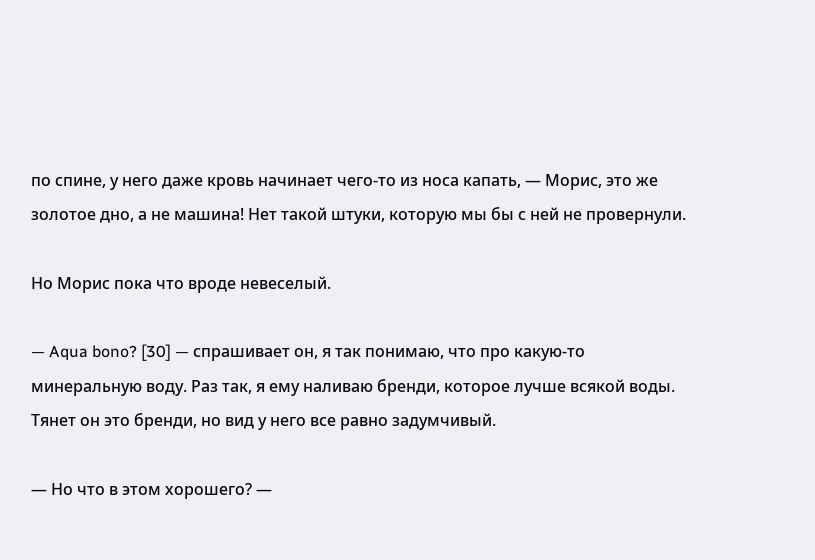по спине, у него даже кровь начинает чего-то из носа капать, — Морис, это же золотое дно, а не машина! Нет такой штуки, которую мы бы с ней не провернули.

Но Морис пока что вроде невеселый.

— Aqua bono? [30] — спрашивает он, я так понимаю, что про какую-то минеральную воду. Раз так, я ему наливаю бренди, которое лучше всякой воды. Тянет он это бренди, но вид у него все равно задумчивый.

— Но что в этом хорошего? —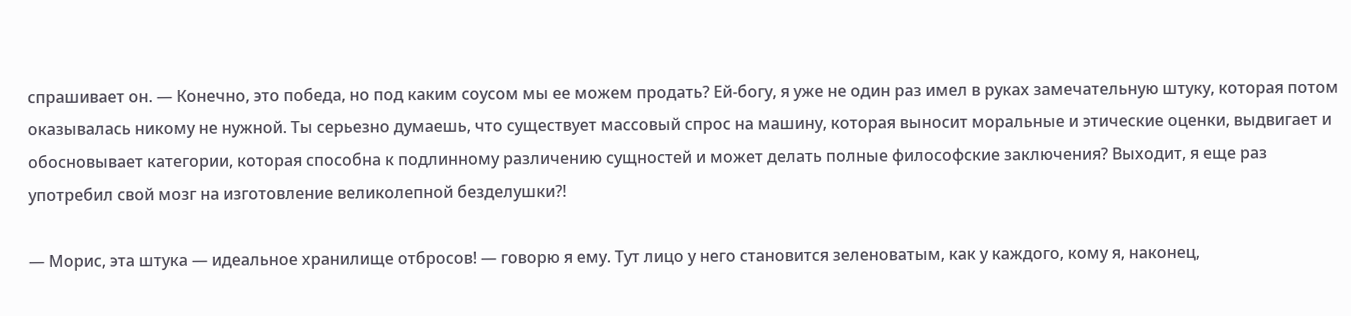спрашивает он. — Конечно, это победа, но под каким соусом мы ее можем продать? Ей-богу, я уже не один раз имел в руках замечательную штуку, которая потом оказывалась никому не нужной. Ты серьезно думаешь, что существует массовый спрос на машину, которая выносит моральные и этические оценки, выдвигает и обосновывает категории, которая способна к подлинному различению сущностей и может делать полные философские заключения? Выходит, я еще раз употребил свой мозг на изготовление великолепной безделушки?!

— Морис, эта штука — идеальное хранилище отбросов! — говорю я ему. Тут лицо у него становится зеленоватым, как у каждого, кому я, наконец,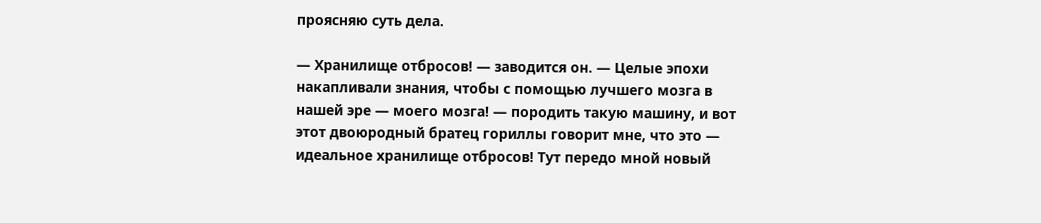проясняю суть дела.

— Хранилище отбросов! — заводится он. — Целые эпохи накапливали знания, чтобы с помощью лучшего мозга в нашей эре — моего мозга! — породить такую машину, и вот этот двоюродный братец гориллы говорит мне, что это — идеальное хранилище отбросов! Тут передо мной новый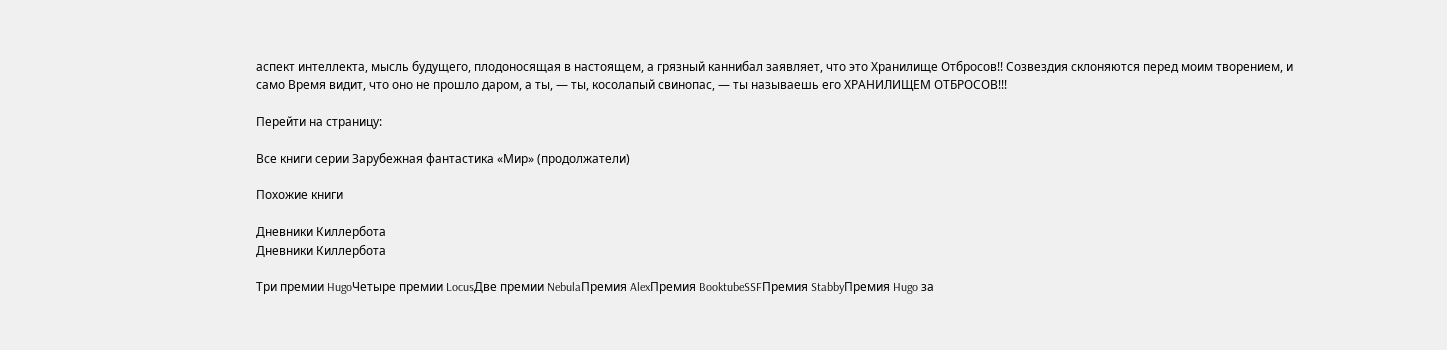аспект интеллекта, мысль будущего, плодоносящая в настоящем, а грязный каннибал заявляет, что это Хранилище Отбросов!! Созвездия склоняются перед моим творением, и само Время видит, что оно не прошло даром, а ты, — ты, косолапый свинопас, — ты называешь его ХРАНИЛИЩЕМ ОТБРОСОВ!!!

Перейти на страницу:

Все книги серии Зарубежная фантастика «Мир» (продолжатели)

Похожие книги

Дневники Киллербота
Дневники Киллербота

Три премии HugoЧетыре премии LocusДве премии NebulaПремия AlexПремия BooktubeSSFПремия StabbyПремия Hugo за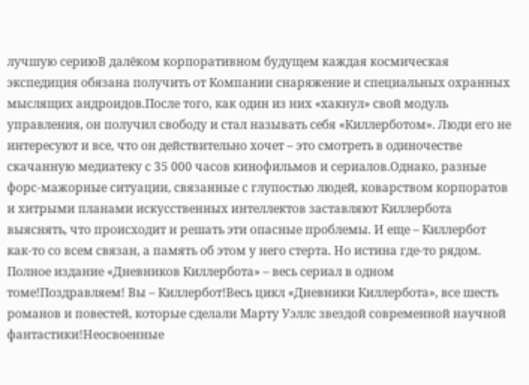лучшую сериюВ далёком корпоративном будущем каждая космическая экспедиция обязана получить от Компании снаряжение и специальных охранных мыслящих андроидов.После того, как один из них «хакнул» свой модуль управления, он получил свободу и стал называть себя «Киллерботом». Люди его не интересуют и все, что он действительно хочет – это смотреть в одиночестве скачанную медиатеку с 35 000 часов кинофильмов и сериалов.Однако, разные форс-мажорные ситуации, связанные с глупостью людей, коварством корпоратов и хитрыми планами искусственных интеллектов заставляют Киллербота выяснять, что происходит и решать эти опасные проблемы. И еще – Киллербот как-то со всем связан, а память об этом у него стерта. Но истина где-то рядом. Полное издание «Дневников Киллербота» – весь сериал в одном томе!Поздравляем! Вы – Киллербот!Весь цикл «Дневники Киллербота», все шесть романов и повестей, которые сделали Марту Уэллс звездой современной научной фантастики!Неосвоенные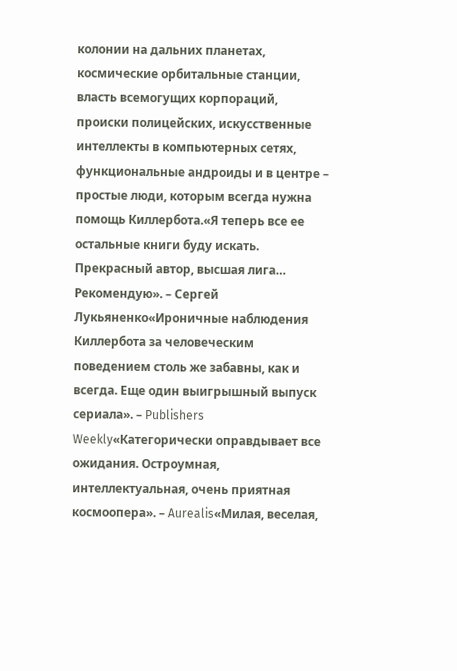колонии на дальних планетах, космические орбитальные станции, власть всемогущих корпораций, происки полицейских, искусственные интеллекты в компьютерных сетях, функциональные андроиды и в центре – простые люди, которым всегда нужна помощь Киллербота.«Я теперь все ее остальные книги буду искать. Прекрасный автор, высшая лига… Рекомендую». – Сергей Лукьяненко«Ироничные наблюдения Киллербота за человеческим поведением столь же забавны, как и всегда. Еще один выигрышный выпуск сериала». – Publishers Weekly«Категорически оправдывает все ожидания. Остроумная, интеллектуальная, очень приятная космоопера». – Aurealis«Милая, веселая,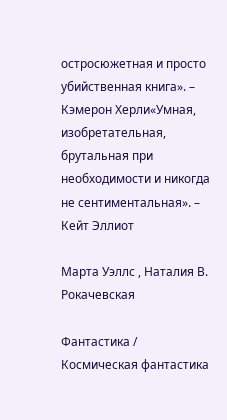остросюжетная и просто убийственная книга». – Кэмерон Херли«Умная, изобретательная, брутальная при необходимости и никогда не сентиментальная». – Кейт Эллиот

Марта Уэллс , Наталия В. Рокачевская

Фантастика / Космическая фантастика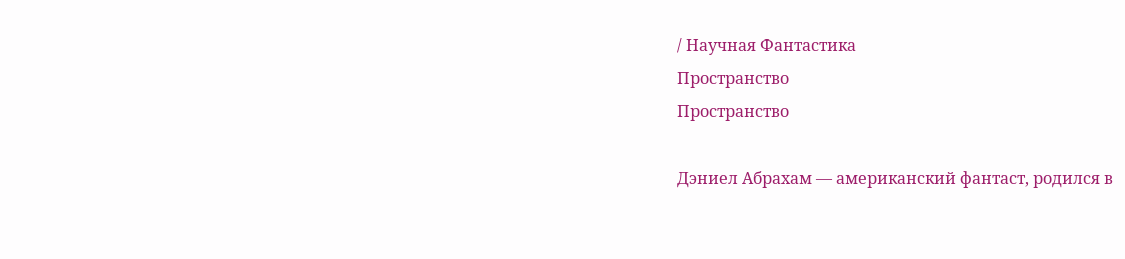/ Научная Фантастика
Пространство
Пространство

Дэниел Абрахам — американский фантаст, родился в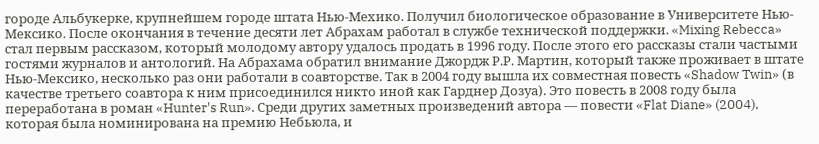городе Альбукерке, крупнейшем городе штата Нью-Мехико. Получил биологическое образование в Университете Нью-Мексико. После окончания в течение десяти лет Абрахам работал в службе технической поддержки. «Mixing Rebecca» стал первым рассказом, который молодому автору удалось продать в 1996 году. После этого его рассказы стали частыми гостями журналов и антологий. На Абрахама обратил внимание Джордж Р.Р. Мартин, который также проживает в штате Нью-Мексико, несколько раз они работали в соавторстве. Так в 2004 году вышла их совместная повесть «Shadow Twin» (в качестве третьего соавтора к ним присоединился никто иной как Гарднер Дозуа). Это повесть в 2008 году была переработана в роман «Hunter's Run». Среди других заметных произведений автора — повести «Flat Diane» (2004), которая была номинирована на премию Небьюла, и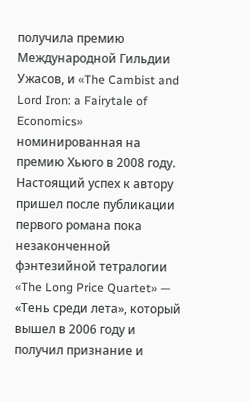получила премию Международной Гильдии Ужасов, и «The Cambist and Lord Iron: a Fairytale of Economics» номинированная на премию Хьюго в 2008 году. Настоящий успех к автору пришел после публикации первого романа пока незаконченной фэнтезийной тетралогии «The Long Price Quartet» — «Тень среди лета», который вышел в 2006 году и получил признание и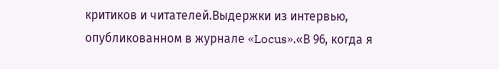критиков и читателей.Выдержки из интервью, опубликованном в журнале «Locus».«В 96, когда я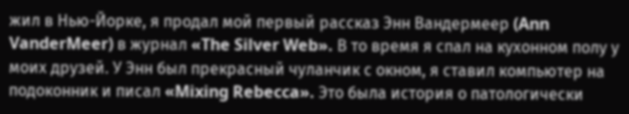жил в Нью-Йорке, я продал мой первый рассказ Энн Вандермеер (Ann VanderMeer) в журнал «The Silver Web». В то время я спал на кухонном полу у моих друзей. У Энн был прекрасный чуланчик с окном, я ставил компьютер на подоконник и писал «Mixing Rebecca». Это была история о патологически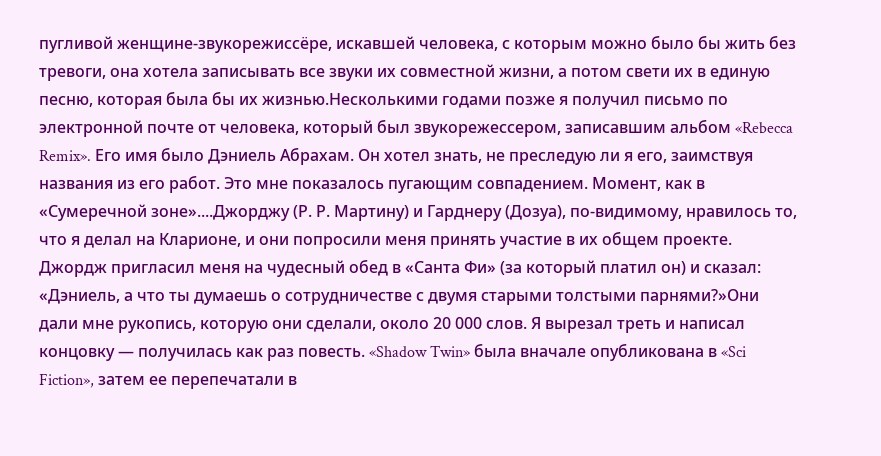пугливой женщине-звукорежиссёре, искавшей человека, с которым можно было бы жить без тревоги, она хотела записывать все звуки их совместной жизни, а потом свети их в единую песню, которая была бы их жизнью.Несколькими годами позже я получил письмо по электронной почте от человека, который был звукорежессером, записавшим альбом «Rebecca Remix». Его имя было Дэниель Абрахам. Он хотел знать, не преследую ли я его, заимствуя названия из его работ. Это мне показалось пугающим совпадением. Момент, как в «Сумеречной зоне»....Джорджу (Р. Р. Мартину) и Гарднеру (Дозуа), по-видимому, нравилось то, что я делал на Кларионе, и они попросили меня принять участие в их общем проекте. Джордж пригласил меня на чудесный обед в «Санта Фи» (за который платил он) и сказал: «Дэниель, а что ты думаешь о сотрудничестве с двумя старыми толстыми парнями?»Они дали мне рукопись, которую они сделали, около 20 000 слов. Я вырезал треть и написал концовку — получилась как раз повесть. «Shadow Twin» была вначале опубликована в «Sci Fiction», затем ее перепечатали в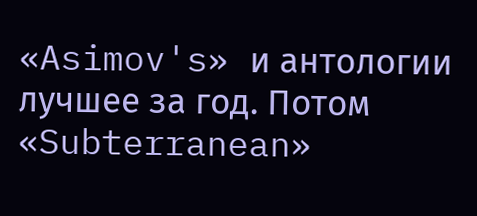«Asimov's» и антологии лучшее за год. Потом «Subterranean»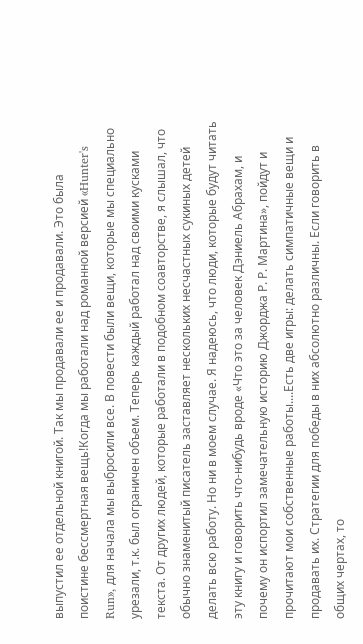выпустил ее отдельной книгой. Так мы продавали ее и продавали. Это была поистине бессмертная вещь!Когда мы работали над романной версией «Hunter's Run», для начала мы выбросили все. В повести были вещи, которые мы специально урезали, т.к. был ограничен объем. Теперь каждый работал над своими кусками текста. От других людей, которые работали в подобном соавторстве, я слышал, что обычно знаменитый писатель заставляет нескольких несчастных сукиных детей делать всю работу. Но ни в моем случае. Я надеюсь, что люди, которые будут читать эту книгу и говорить что-нибудь вроде «Что это за человек Дэниель Абрахам, и почему он испортил замечательную историю Джорджа Р. Р. Мартина», пойдут и прочитают мои собственные работы....Есть две игры: делать симпатичные вещи и продавать их. Стратегии для победы в них абсолютно различны. Если говорить в общих чертах, то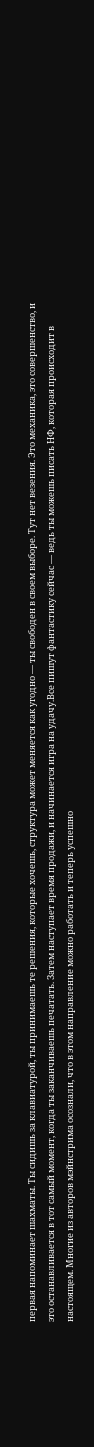первая напоминает шахматы. Ты сидишь за клавиатурой, ты принимаешь те решения, которые хочешь, структура может меняется как угодно — ты свободен в своем выборе. Тут нет везения. Это механика, это совершенство, и это останавливается в тот самый момент, когда ты заканчиваешь печатать. Затем наступает время продажи, и начинается игра на удачу.Все пишут фантастику сейчас — ведь ты можешь писать НФ, которая происходит в настоящем. Многие из авторов мэйнстрима осознали, что в этом направление можно работать и теперь успешно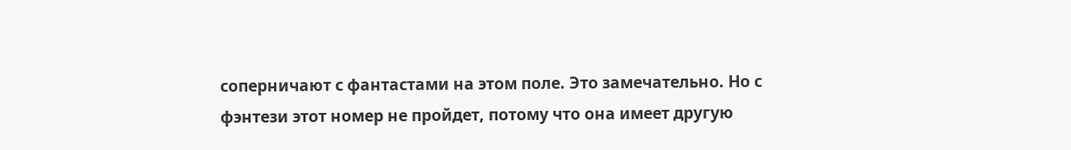соперничают с фантастами на этом поле. Это замечательно. Но с фэнтези этот номер не пройдет, потому что она имеет другую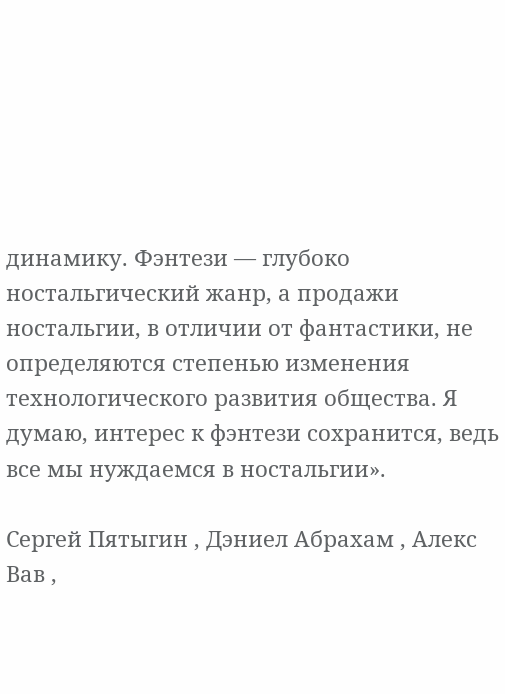динамику. Фэнтези — глубоко ностальгический жанр, а продажи ностальгии, в отличии от фантастики, не определяются степенью изменения технологического развития общества. Я думаю, интерес к фэнтези сохранится, ведь все мы нуждаемся в ностальгии».

Сергей Пятыгин , Дэниел Абрахам , Алекс Вав ,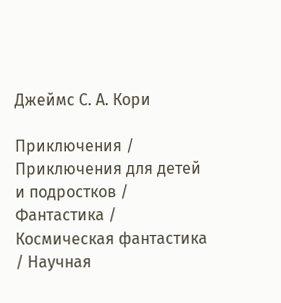Джеймс С. А. Кори

Приключения / Приключения для детей и подростков / Фантастика / Космическая фантастика / Научная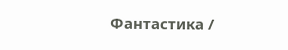Фантастика /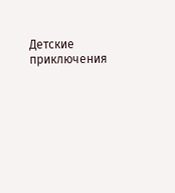Детские приключения